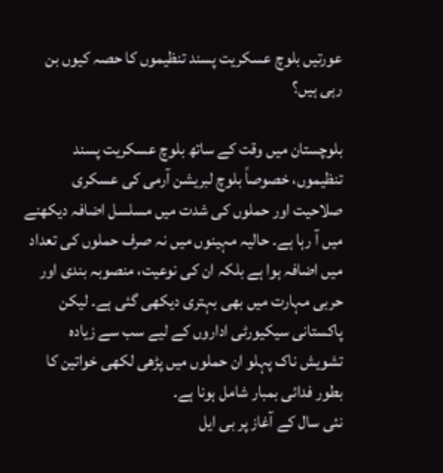عورتیں بلوچ عسکریت پسند تنظیموں کا حصہ کیوں بن رہی ہیں؟

بلوچستان میں وقت کے ساتھ بلوچ عسکریت پسند تنظیموں، خصوصاً بلوچ لبریشن آرمی کی عسکری صلاحیت اور حملوں کی شدت میں مسلسل اضافہ دیکھنے میں آ رہا ہے۔ حالیہ مہینوں میں نہ صرف حملوں کی تعداد میں اضافہ ہوا ہے بلکہ ان کی نوعیت، منصوبہ بندی اور حربی مہارت میں بھی بہتری دیکھی گئی ہے۔ لیکن پاکستانی سیکیورٹی اداروں کے لیے سب سے زیادہ تشویش ناک پہلو ان حملوں میں پڑھی لکھی خواتین کا بطور فدائی بمبار شامل ہونا ہے۔
نئی سال کے آغاز پر بی ایل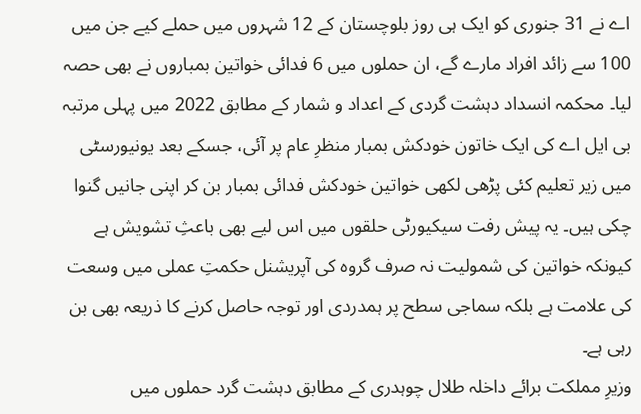اے نے 31 جنوری کو ایک ہی روز بلوچستان کے 12 شہروں میں حملے کیے جن میں 100 سے زائد افراد مارے گے، ان حملوں میں 6 فدائی خواتین بمباروں نے بھی حصہ لیا۔ محکمہ انسداد دہشت گردی کے اعداد و شمار کے مطابق 2022 میں پہلی مرتبہ بی ایل اے کی ایک خاتون خودکش بمبار منظرِ عام پر آئی، جسکے بعد یونیورسٹی میں زیر تعلیم کئی پڑھی لکھی خواتین خودکش فدائی بمبار بن کر اپنی جانیں گنوا چکی ہیں۔ یہ پیش رفت سیکیورٹی حلقوں میں اس لیے بھی باعثِ تشویش ہے کیونکہ خواتین کی شمولیت نہ صرف گروہ کی آپریشنل حکمتِ عملی میں وسعت کی علامت ہے بلکہ سماجی سطح پر ہمدردی اور توجہ حاصل کرنے کا ذریعہ بھی بن رہی ہے۔
وزیرِ مملکت برائے داخلہ طلال چوہدری کے مطابق دہشت گرد حملوں میں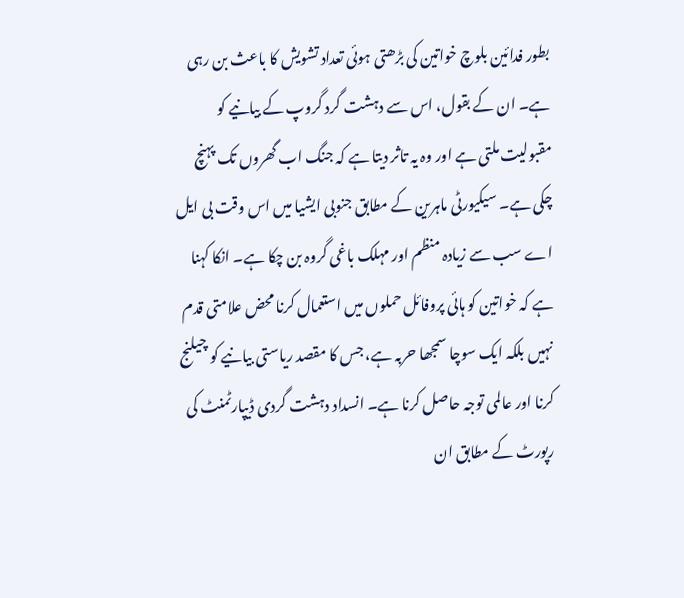بطور فدائین بلوچ خواتین کی بڑھتی ہوئی تعداد تشویش کا باعث بن رہی ہے۔ ان کے بقول، اس سے دہشت گرد گروپ کے بیانیے کو مقبولیت ملتی ہے اور وہ یہ تاثر دیتا ہے کہ جنگ اب گھروں تک پہنچ چکی ہے۔ سیکیورٹی ماہرین کے مطابق جنوبی ایشیا میں اس وقت بی ایل اے سب سے زیادہ منظم اور مہلک باغی گروہ بن چکا ہے۔ انکا کہنا ہے کہ خواتین کو ہائی پروفائل حملوں میں استعمال کرنا محض علامتی قدم نہیں بلکہ ایک سوچا سمجھا حربہ ہے، جس کا مقصد ریاستی بیانیے کو چیلنج کرنا اور عالمی توجہ حاصل کرنا ہے۔ انسداد دہشت گردی ڈیپارٹمنٹ کی رپورٹ کے مطابق ان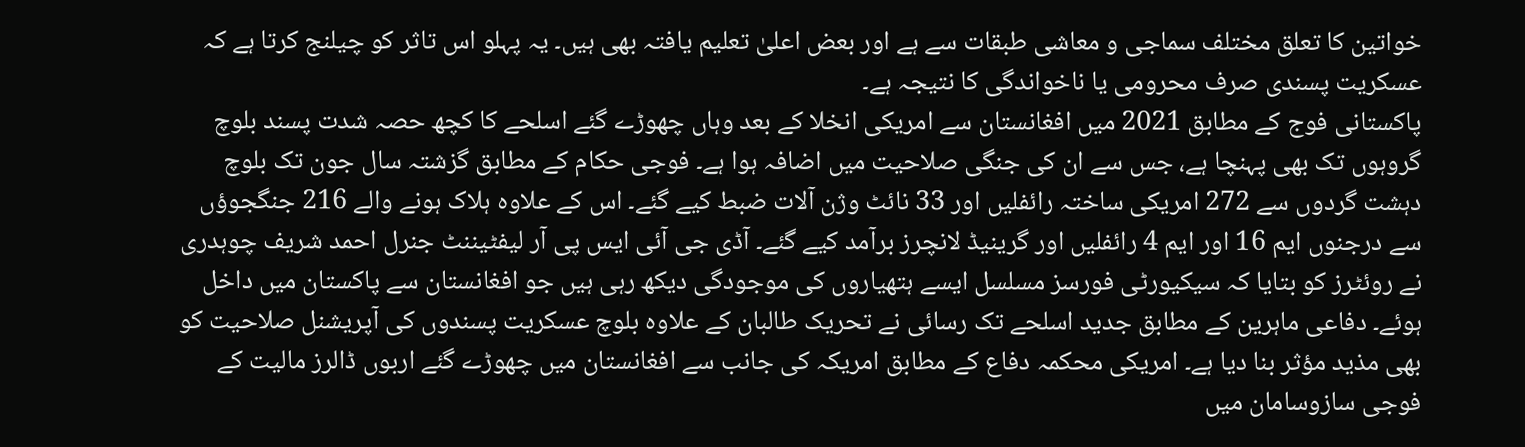خواتین کا تعلق مختلف سماجی و معاشی طبقات سے ہے اور بعض اعلیٰ تعلیم یافتہ بھی ہیں۔ یہ پہلو اس تاثر کو چیلنج کرتا ہے کہ عسکریت پسندی صرف محرومی یا ناخواندگی کا نتیجہ ہے۔
پاکستانی فوج کے مطابق 2021 میں افغانستان سے امریکی انخلا کے بعد وہاں چھوڑے گئے اسلحے کا کچھ حصہ شدت پسند بلوچ گروہوں تک بھی پہنچا ہے، جس سے ان کی جنگی صلاحیت میں اضافہ ہوا ہے۔ فوجی حکام کے مطابق گزشتہ سال جون تک بلوچ دہشت گردوں سے 272 امریکی ساختہ رائفلیں اور 33 نائٹ وژن آلات ضبط کیے گئے۔ اس کے علاوہ ہلاک ہونے والے 216 جنگجوؤں سے درجنوں ایم 16 اور ایم 4 رائفلیں اور گرینیڈ لانچرز برآمد کیے گئے۔ آڈی جی آئی ایس پی آر لیفٹیننٹ جنرل احمد شریف چوہدری نے روئٹرز کو بتایا کہ سیکیورٹی فورسز مسلسل ایسے ہتھیاروں کی موجودگی دیکھ رہی ہیں جو افغانستان سے پاکستان میں داخل ہوئے۔ دفاعی ماہرین کے مطابق جدید اسلحے تک رسائی نے تحریک طالبان کے علاوہ بلوچ عسکریت پسندوں کی آپریشنل صلاحیت کو بھی مذید مؤثر بنا دیا ہے۔ امریکی محکمہ دفاع کے مطابق امریکہ کی جانب سے افغانستان میں چھوڑے گئے اربوں ڈالرز مالیت کے فوجی سازوسامان میں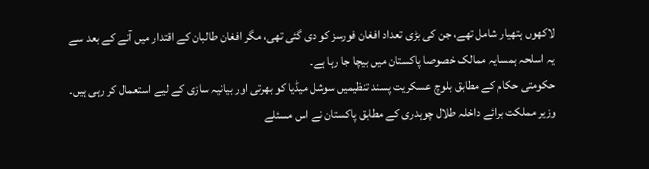لاکھوں ہتھیار شامل تھے، جن کی بڑی تعداد افغان فورسز کو دی گئی تھی، مگر افغان طالبان کے اقتدار میں آنے کے بعد سے یہ اسلحہ ہمسایہ ممالک خصوصا پاکستان میں بیچا جا رہا ہے۔
حکومتی حکام کے مطابق بلوچ عسکریت پسند تنظیمیں سوشل میڈیا کو بھرتی اور بیانیہ سازی کے لیے استعمال کر رہی ہیں۔ وزیر مملکت برائے داخلہ طلال چوہدری کے مطابق پاکستان نے اس مسئلے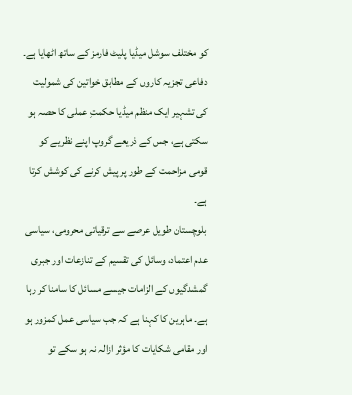کو مختلف سوشل میڈیا پلیٹ فارمز کے ساتھ اٹھایا ہے۔
دفاعی تجزیہ کاروں کے مطابق خواتین کی شمولیت کی تشہیر ایک منظم میڈیا حکمتِ عملی کا حصہ ہو سکتی ہے، جس کے ذریعے گروپ اپنے نظریے کو قومی مزاحمت کے طور پر پیش کرنے کی کوشش کرتا ہے۔
بلوچستان طویل عرصے سے ترقیاتی محرومی، سیاسی عدم اعتماد، وسائل کی تقسیم کے تنازعات اور جبری گمشدگیوں کے الزامات جیسے مسائل کا سامنا کر رہا ہے۔ ماہرین کا کہنا ہے کہ جب سیاسی عمل کمزور ہو اور مقامی شکایات کا مؤثر ازالہ نہ ہو سکے تو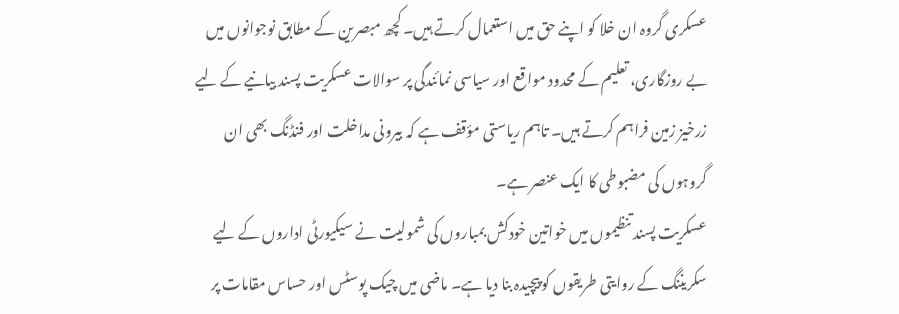عسکری گروہ ان خلا کو اپنے حق میں استعمال کرتے ہیں۔ کچھ مبصرین کے مطابق نوجوانوں میں بے روزگاری، تعلیم کے محدود مواقع اور سیاسی نمائندگی پر سوالات عسکریت پسند بیانیے کے لیے زرخیز زمین فراہم کرتے ہیں۔ تاہم ریاستی مؤقف ہے کہ بیرونی مداخلت اور فنڈنگ بھی ان گروہوں کی مضبوطی کا ایک عنصر ہے۔
عسکریت پسند تنظیموں میں خواتین خودکش بمباروں کی شمولیت نے سیکیورٹی اداروں کے لیے سکریننگ کے روایتی طریقوں کو پیچیدہ بنا دیا ہے۔ ماضی میں چیک پوسٹس اور حساس مقامات پر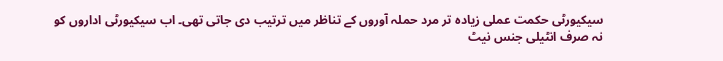سیکیورٹی حکمت عملی زیادہ تر مرد حملہ آوروں کے تناظر میں ترتیب دی جاتی تھی۔ اب سیکیورٹی اداروں کو نہ صرف انٹیلی جنس نیٹ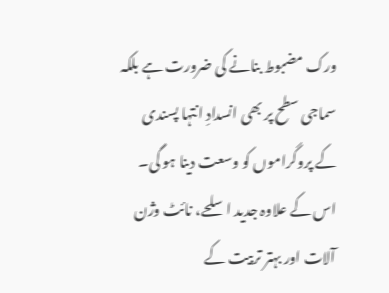ورک مضبوط بنانے کی ضرورت ہے بلکہ سماجی سطح پر بھی انسدادِ انتہا پسندی کے پروگراموں کو وسعت دینا ہو گی۔ اس کے علاوہ جدید اسلحے، نائٹ وژن آلات اور بہتر تربیت کے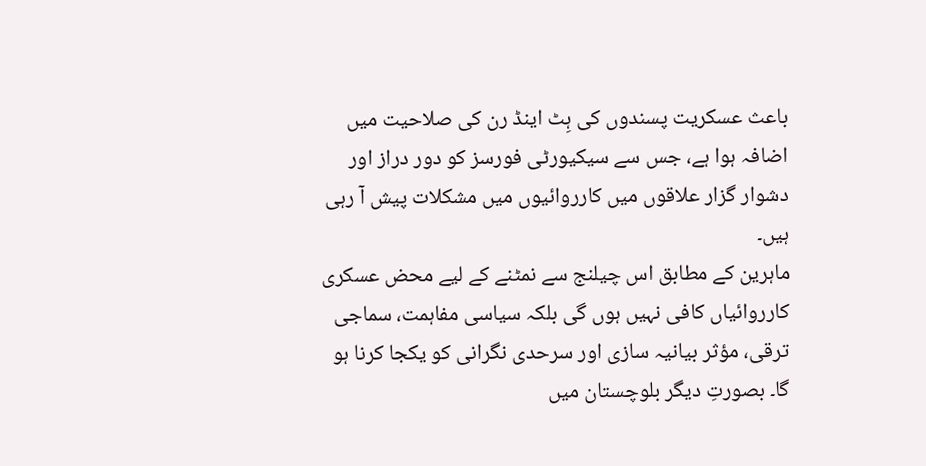باعث عسکریت پسندوں کی ہِٹ اینڈ رن کی صلاحیت میں اضافہ ہوا ہے، جس سے سیکیورٹی فورسز کو دور دراز اور دشوار گزار علاقوں میں کارروائیوں میں مشکلات پیش آ رہی ہیں۔
ماہرین کے مطابق اس چیلنج سے نمٹنے کے لیے محض عسکری کارروائیاں کافی نہیں ہوں گی بلکہ سیاسی مفاہمت، سماجی ترقی، مؤثر بیانیہ سازی اور سرحدی نگرانی کو یکجا کرنا ہو گا۔ بصورتِ دیگر بلوچستان میں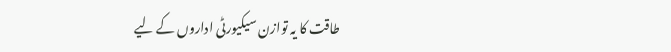طاقت کا یہ توازن سیکیورٹی اداروں کے لیے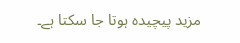مزید پیچیدہ ہوتا جا سکتا ہے۔